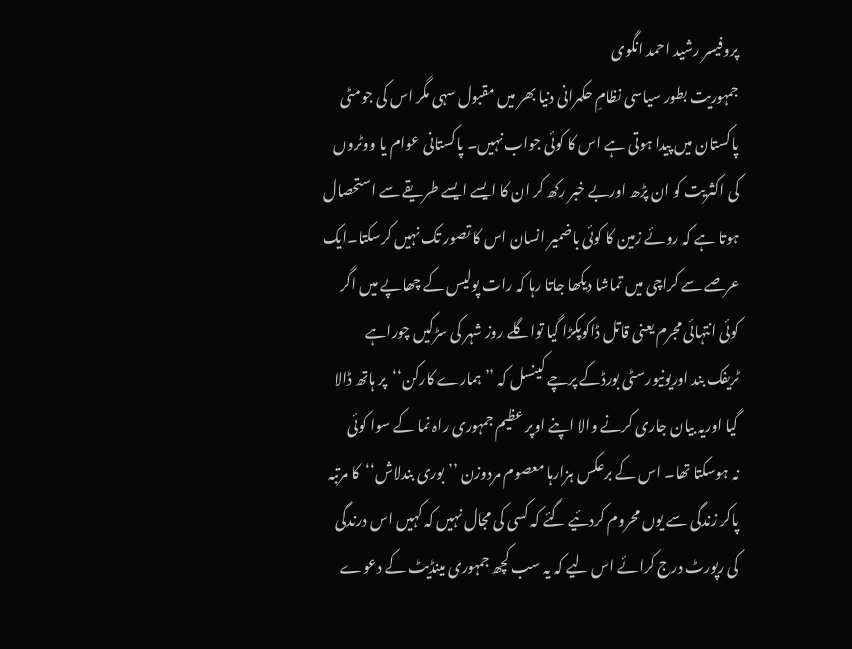پروفیسر رشید احمد انگوی
جمہوریت بطور سیاسی نظامِ حکمرانی دنیا بھر میں مقبول سہی مگر اس کی جومٹی
پاکستان میں پیدا ہوتی ہے اس کا کوئی جواب نہیں۔ پاکستانی عوام یا ووٹروں
کی اکثریت کو ان پڑھ اوربے خبر رکھ کر ان کا ایسے ایسے طریقے سے استحصال
ہوتا ہے کہ روئے زمین کا کوئی باضمیر انسان اس کا تصور تک نہیں کرسکتا۔ایک
عرصے سے کراچی میں تماشا دیکھا جاتا رہا کہ رات پولیس کے چھاپے میں اگر
کوئی انتہائی مجرم یعنی قاتل ڈاکوپکڑا گیا تواگلے روز شہر کی سڑکیں چوراہے
ٹریفک بند اوریونیورسٹی بورڈکے پرچے کینسل کہ ’’ہمارے کارکن‘‘پر ہاتھ ڈالا
گیا اوریہ بیان جاری کرنے والا اپنے اوپر عظیم جمہوری راہ نما کے سوا کوئی
نہ ہوسکتا تھا۔ اس کے برعکس ہزارہا معصوم مردوزن ’’بوری بندلاش‘‘کا مرتبہ
پاکر زندگی سے یوں محروم کردئیے گئے کہ کسی کی مجال نہیں کہ کہیں اس درندگی
کی رپورٹ درج کرائے اس لیے کہ یہ سب کچھ جمہوری مینڈیٹ کے دعوے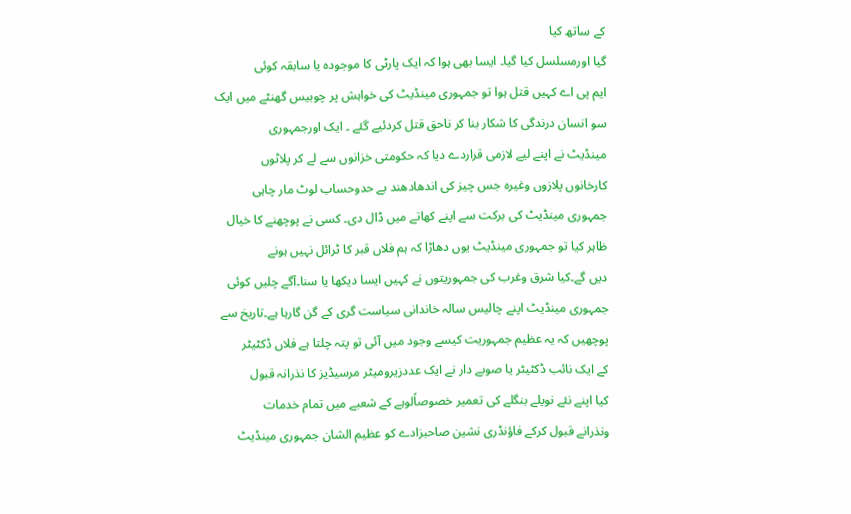کے ساتھ کیا
گیا اورمسلسل کیا گیا۔ ایسا بھی ہوا کہ ایک پارٹی کا موجودہ یا سابقہ کوئی
ایم پی اے کہیں قتل ہوا تو جمہوری مینڈیٹ کی خواہش پر چوبیس گھنٹے میں ایک
سو انسان درندگی کا شکار بنا کر ناحق قتل کردئیے گئے ۔ ایک اورجمہوری
مینڈیٹ نے اپنے لیے لازمی قراردے دیا کہ حکومتی خزانوں سے لے کر پلاٹوں
کارخانوں پلازوں وغیرہ جس چیز کی اندھادھند بے حدوحساب لوٹ مار چاہی
جمہوری مینڈیٹ کی برکت سے اپنے کھاتے میں ڈال دی۔ کسی نے پوچھنے کا خیال
ظاہر کیا تو جمہوری مینڈیٹ یوں دھاڑا کہ ہم فلاں قبر کا ٹرائل نہیں ہونے
دیں گے۔کیا شرق وغرب کی جمہوریتوں نے کہیں ایسا دیکھا یا سنا۔آگے چلیں کوئی
جمہوری مینڈیٹ اپنے چالیس سالہ خاندانی سیاست گری کے گن گارہا ہے۔تاریخ سے
پوچھیں کہ یہ عظیم جمہوریت کیسے وجود میں آئی تو پتہ چلتا ہے فلاں ڈکٹیٹر
کے ایک نائب ڈکٹیٹر یا صوبے دار نے ایک عددزیرومیٹر مرسیڈیز کا نذرانہ قبول
کیا اپنے نئے نویلے بنگلے کی تعمیر خصوصاًلوہے کے شعبے میں تمام خدمات
ونذرانے قبول کرکے فاؤنڈری نشین صاحبزادے کو عظیم الشان جمہوری مینڈیٹ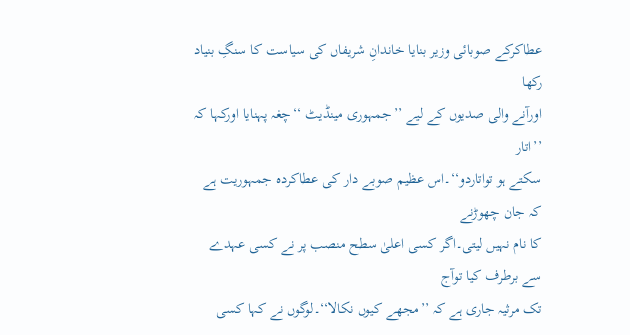عطاکرکے صوبائی وزیر بنایا خاندانِ شریفاں کی سیاست کا سنگِ بنیاد رکھا
اورآنے والی صدیوں کے لیے ’’جمہوری مینڈیٹ ‘‘چغہ پہنایا اورکہا کہ ’’اتار
سکتے ہو تواتاردو‘‘۔اس عظیم صوبے دار کی عطاکردہ جمہوریت ہے کہ جان چھوڑنے
کا نام نہیں لیتی۔اگر کسی اعلیٰ سطح منصب پر نے کسی عہدے سے برطرف کیا توآج
تک مرثیہ جاری ہے کہ ’’مجھے کیوں نکالا‘‘۔لوگوں نے کہا کسی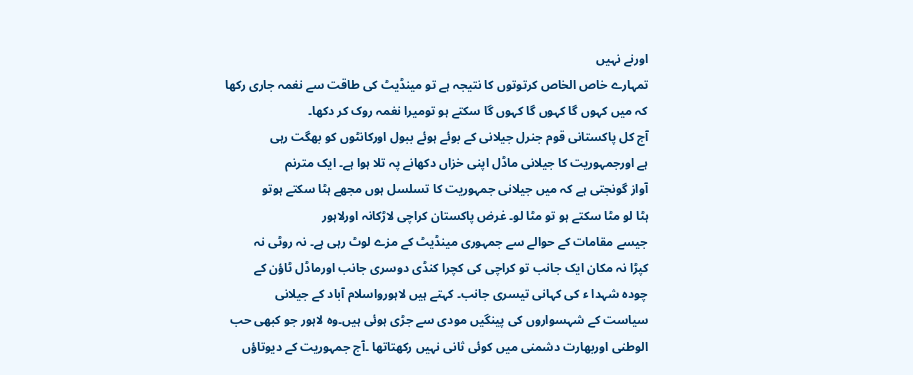اورنے نہیں
تمہارے خاص الخاص کرتوتوں کا نتیجہ ہے تو مینڈیٹ کی طاقت سے نغمہ جاری رکھا
کہ میں کہوں گا کہوں گا کہوں گا سکتے ہو تومیرا نغمہ روک کر دکھا۔
آج کل پاکستانی قوم جنرل جیلانی کے بوئے ہوئے ببول اورکانٹوں کو بھگت رہی
ہے اورجمہوریت کا جیلانی ماڈل اپنی خزاں دکھانے پہ تلا ہوا ہے۔ ایک مترنم
آواز گونجتی ہے کہ میں جیلانی جمہوریت کا تسلسل ہوں مجھے ہٹا سکتے ہوتو
ہٹا لو مٹا سکتے ہو تو مٹا لو۔ غرض پاکستان کراچی لاڑکانہ اورلاہور
جیسے مقامات کے حوالے سے جمہوری مینڈیٹ کے مزے لوٹ رہی ہے۔ نہ روٹی نہ
کپڑا نہ مکان ایک جانب تو کراچی کی کچرا کنڈی دوسری جانب اورماڈل ٹاؤن کے
چودہ شہدا ء کی کہانی تیسری جانب۔ کہتے ہیں لاہورواسلام آباد کے جیلانی
سیاست کے شہسواروں کی پینگیں مودی سے جڑی ہوئی ہیں۔وہ لاہور جو کبھی حب
الوطنی اوربھارت دشمنی میں کوئی ثانی نہیں رکھتاتھا ۔آج جمہوریت کے دیوتاؤں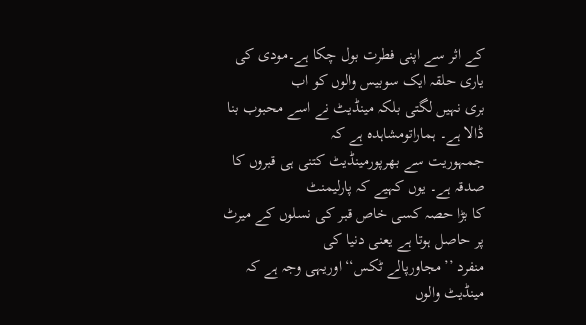کے اثر سے اپنی فطرت بول چکا ہے۔مودی کی یاری حلقہ ایک سوبیس والوں کو اب
بری نہیں لگتی بلکہ مینڈیٹ نے اسے محبوب بنا ڈالا ہے۔ ہماراتومشاہدہ ہے کہ
جمہوریت سے بھرپورمینڈیٹ کتنی ہی قبروں کا صدقہ ہے۔ یوں کہیے کہ پارلیمنٹ
کا بڑا حصہ کسی خاص قبر کی نسلوں کے میرٹ پر حاصل ہوتا ہے یعنی دنیا کی
منفرد ’’مجاورپالے ٹکس‘‘اوریہی وجہ ہے کہ مینڈیٹ والوں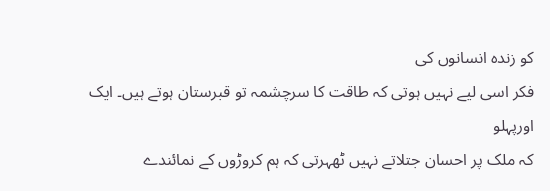کو زندہ انسانوں کی
فکر اسی لیے نہیں ہوتی کہ طاقت کا سرچشمہ تو قبرستان ہوتے ہیں۔ ایک اورپہلو
کہ ملک پر احسان جتلاتے نہیں ٹھہرتی کہ ہم کروڑوں کے نمائندے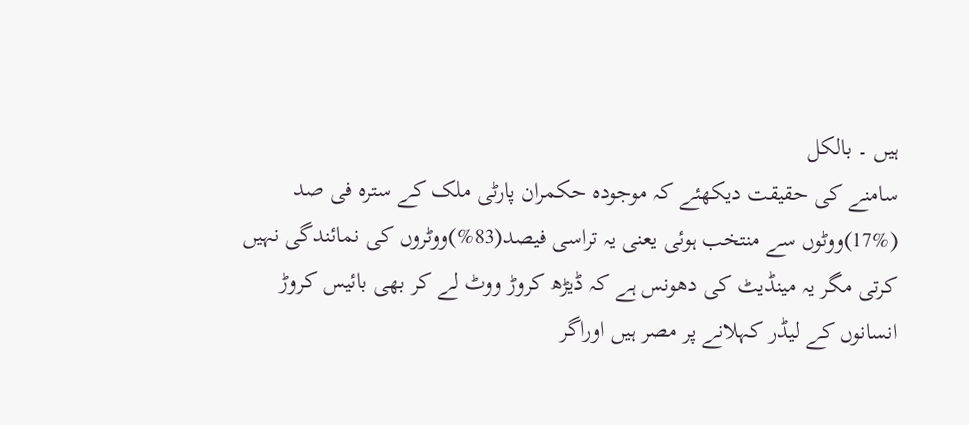ہیں ۔ بالکل
سامنے کی حقیقت دیکھئے کہ موجودہ حکمران پارٹی ملک کے سترہ فی صد
(17%)ووٹوں سے منتخب ہوئی یعنی یہ تراسی فیصد(83%)ووٹروں کی نمائندگی نہیں
کرتی مگر یہ مینڈیٹ کی دھونس ہے کہ ڈیڑھ کروڑ ووٹ لے کر بھی بائیس کروڑ
انسانوں کے لیڈر کہلانے پر مصر ہیں اوراگر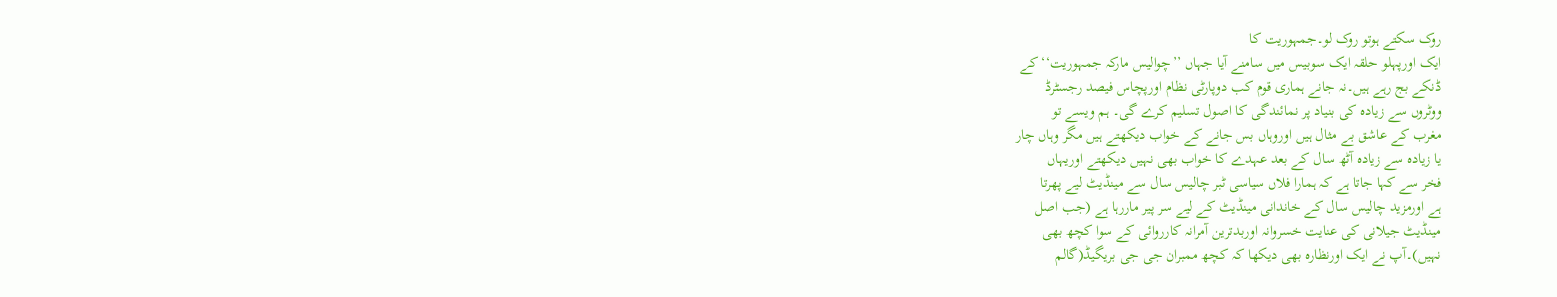روک سکتے ہوتو روک لو۔جمہوریت کا
ایک اورپہلو حلقہ ایک سوبیس میں سامنے آیا جہاں ’’چوالیس مارکہ جمہوریت‘‘کے
ڈنکے بج رہے ہیں۔نہ جانے ہماری قوم کب دوپارٹی نظام اورپچاس فیصد رجسٹرڈ
ووٹروں سے زیادہ کی بنیاد پر نمائندگی کا اصول تسلیم کرے گی۔ ہم ویسے تو
مغرب کے عاشق بے مثال ہیں اوروہاں بس جانے کے خواب دیکھتے ہیں مگر وہاں چار
یا زیادہ سے زیادہ آٹھ سال کے بعد عہدے کا خواب بھی نہیں دیکھتے اوریہاں
فخر سے کہا جاتا ہے کہ ہمارا فلاں سیاسی ٹبر چالیس سال سے مینڈیٹ لیے پھرتا
ہے اورمزید چالیس سال کے خاندانی مینڈیٹ کے لیے سر پیر ماررہا ہے (جب اصل
مینڈیٹ جیلانی کی عنایت خسروانہ اوربدترین آمرانہ کارروائی کے سوا کچھ بھی
نہیں)۔آپ نے ایک اورنظارہ بھی دیکھا کہ کچھ ممبران جی جی بریگیڈ(گالم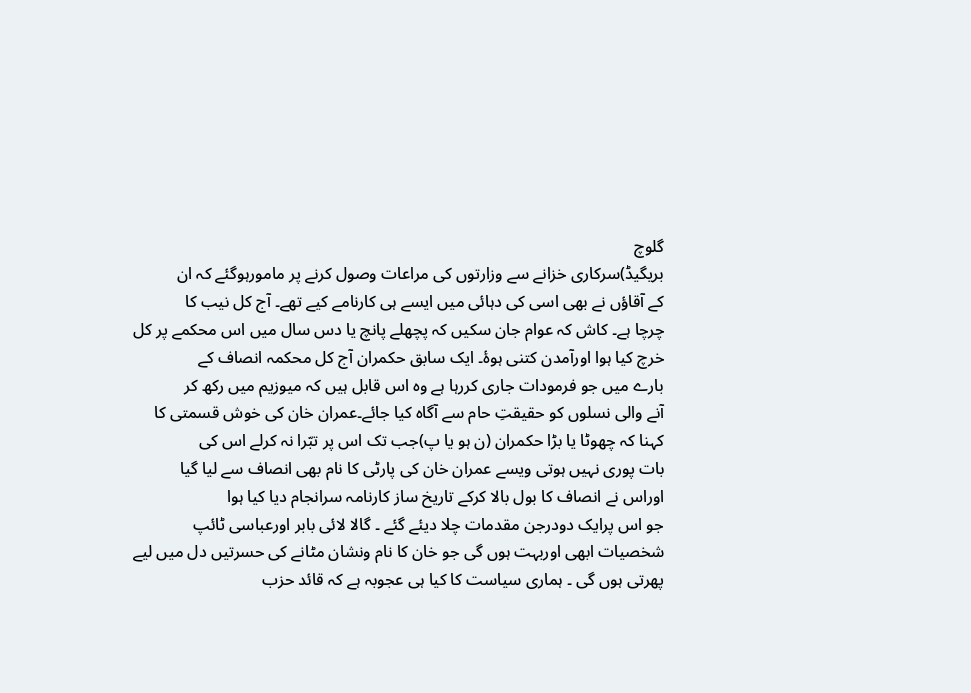گلوچ
بریگیڈ)سرکاری خزانے سے وزارتوں کی مراعات وصول کرنے پر مامورہوگئے کہ ان
کے آقاؤں نے بھی اسی کی دہائی میں ایسے ہی کارنامے کیے تھے۔ آج کل نیب کا
چرچا ہے۔ کاش کہ عوام جان سکیں کہ پچھلے پانچ یا دس سال میں اس محکمے پر کل
خرچ کیا ہوا اورآمدن کتنی ہوۂ۔ ایک سابق حکمران آج کل محکمہ انصاف کے
بارے میں جو فرمودات جاری کررہا ہے وہ اس قابل ہیں کہ میوزیم میں رکھ کر
آنے والی نسلوں کو حقیقتِ حام سے آگاہ کیا جائے۔عمران خان کی خوش قسمتی کا
کہنا کہ چھوٹا یا بڑا حکمران (ن ہو یا پ)جب تک اس پر تبّرا نہ کرلے اس کی
بات پوری نہیں ہوتی ویسے عمران خان کی پارٹی کا نام بھی انصاف سے لیا گیا
اوراس نے انصاف کا بول بالا کرکے تاریخ ساز کارنامہ سرانجام دیا کیا ہوا
جو اس پرایک دودرجن مقدمات چلا دیئے گئے ۔ گالا لائی بابر اورعباسی ٹائپ
شخصیات ابھی اوربہت ہوں گی جو خان کا نام ونشان مٹانے کی حسرتیں دل میں لیے
پھرتی ہوں گی ۔ ہماری سیاست کا کیا ہی عجوبہ ہے کہ قائد حزب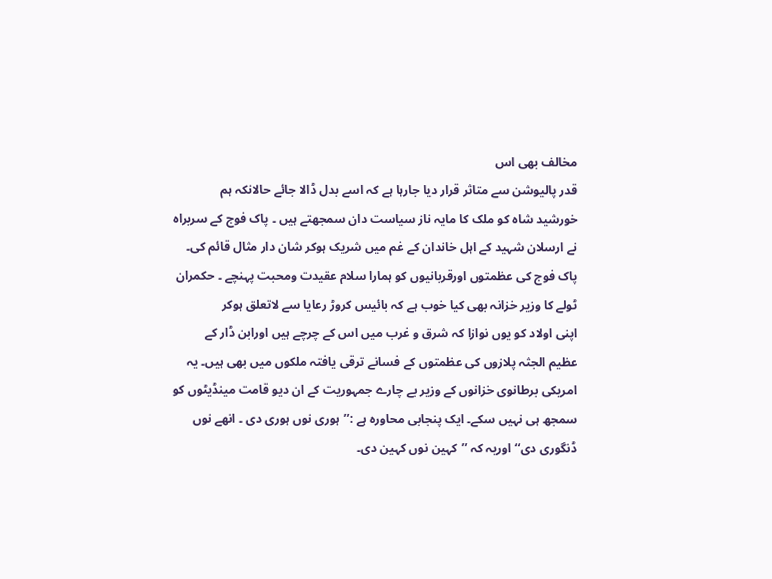مخالف بھی اس
قدر پالیوشن سے متاثر قرار دیا جارہا ہے کہ اسے بدل ڈالا جائے حالانکہ ہم
خورشید شاہ کو ملک کا مایہ ناز سیاست دان سمجھتے ہیں ۔ پاک فوج کے سربراہ
نے ارسلان شہید کے اہل خاندان کے غم میں شریک ہوکر شان دار مثال قائم کی۔
پاک فوج کی عظمتوں اورقربانیوں کو ہمارا سلام عقیدت ومحبت پہنچے ۔ حکمران
ٹولے کا وزیر خزانہ بھی کیا خوب ہے کہ بائیس کروڑ رعایا سے لاتعلق ہوکر
اپنی اولاد کو یوں نوازا کہ شرق و غرب میں اس کے چرچے ہیں اورابن ڈار کے
عظیم الجثہ پلازوں کی عظمتوں کے فسانے ترقی یافتہ ملکوں میں بھی ہیں۔ یہ
امریکی برطانوی خزانوں کے وزیر بے چارے جمہوریت کے ان دیو قامت مینڈیٹوں کو
سمجھ ہی نہیں سکے۔ ایک پنجابی محاورہ ہے :’’ہوری نوں ہوری دی ۔ انھے نوں
ڈنگوری دی‘‘اوریہ کہ ’’کہین نوں کہین دی۔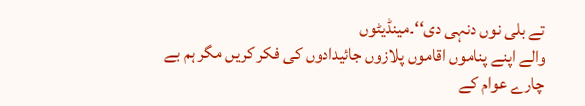تے بلی نوں دنہی دی‘‘۔مینڈیٹوں
والے اپنے پناموں اقاموں پلازوں جائیدادوں کی فکر کریں مگر ہم بے
چارے عوام کے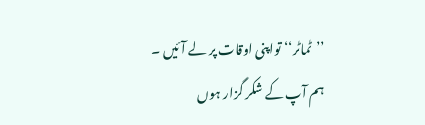’’ٹماٹر‘‘تواپنی اوقات پر لے آئیں ۔ ہم آپ کے شکر گزار ہوں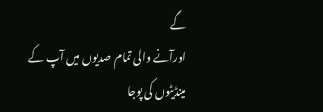گے
اورآنے والی تمام صدیوں میں آپ کے مینڈیٹوں کی پوجا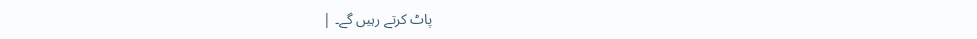پاٹ کرتے رہیں گے۔ |